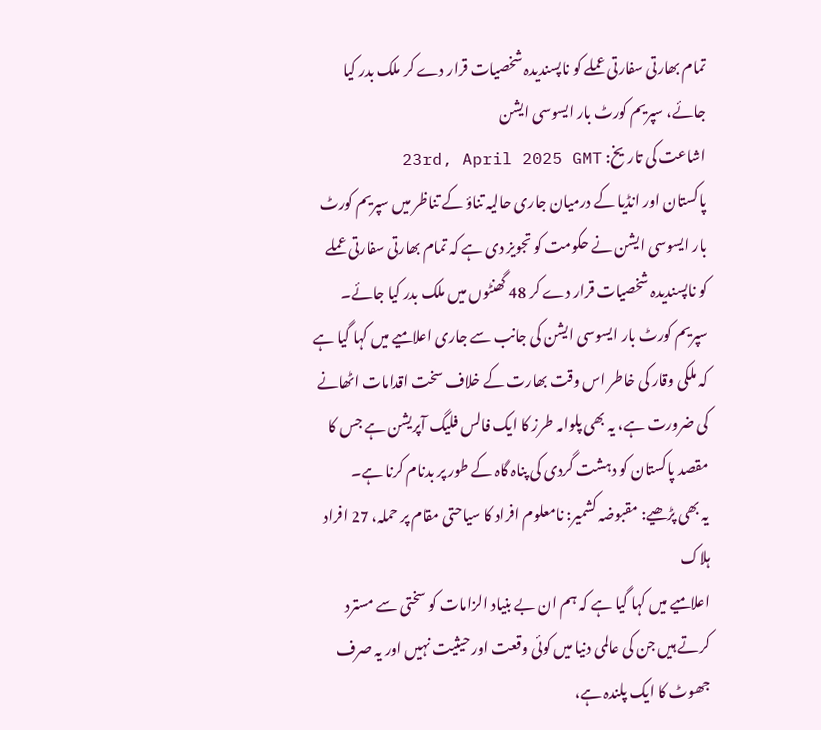تمام بھارتی سفارتی عملے کو ناپسندیدہ شخصیات قرار دے کر ملک بدر کیا جائے، سپریم کورٹ بار ایسوسی ایشن
اشاعت کی تاریخ: 23rd, April 2025 GMT
پاکستان اور انڈیا کے درمیان جاری حالیہ تناؤ کے تناظر میں سپریم کورٹ بار ایسوسی ایشن نے حکومت کو تجویز دی ہے کہ تمام بھارتی سفارتی عملے کو ناپسندیدہ شخصیات قرار دے کر 48 گھنٹوں میں ملک بدر کیا جائے۔
سپریم کورٹ بار ایسوسی ایشن کی جانب سے جاری اعلامیے میں کہا گیا ہے کہ ملکی وقار کی خاطر اس وقت بھارت کے خلاف سخت اقدامات اٹھانے کی ضرورت ہے، یہ بھی پلوامہ طرز کا ایک فالس فلیگ آپریشن ہے جس کا مقصد پاکستان کو دہشت گردی کی پناہ گاہ کے طور پر بدنام کرنا ہے۔
یہ بھی پڑھیے: مقبوضہ کشمیر: نامعلوم افراد کا سیاحتی مقام پر حملہ، 27 افراد ہلاک
اعلامیے میں کہا گیا ہے کہ ہم ان بے بنیاد الزامات کو سختی سے مسترد کرتے ہیں جن کی عالمی دنیا میں کوئی وقعت اور حیثیت نہیں اور یہ صرف جھوٹ کا ایک پلندہ ہے،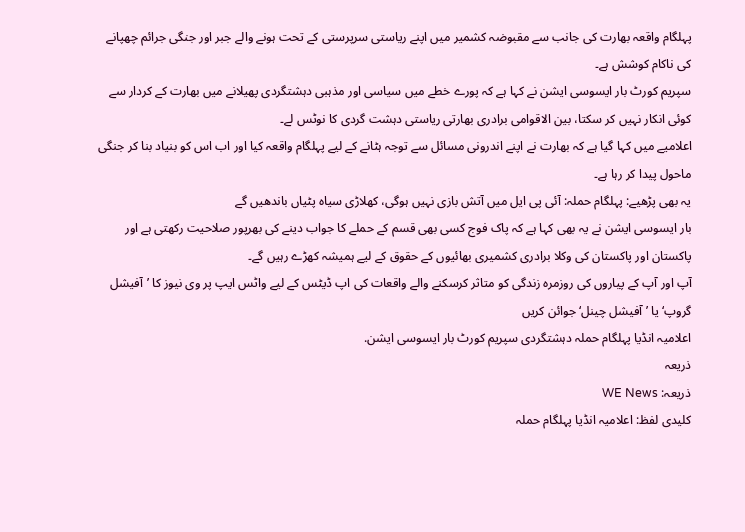پہلگام واقعہ بھارت کی جانب سے مقبوضہ کشمیر میں اپنے ریاستی سرپرستی کے تحت ہونے والے جبر اور جنگی جرائم چھپانے کی ناکام کوشش ہے۔
سپریم کورٹ بار ایسوسی ایشن نے کہا ہے کہ پورے خطے میں سیاسی اور مذہبی دہشتگردی پھیلانے میں بھارت کے کردار سے کوئی انکار نہیں کر سکتا، بین الاقوامی برادری بھارتی ریاستی دہشت گردی کا نوٹس لے۔
اعلامیے میں کہا گیا ہے کہ بھارت نے اپنے اندرونی مسائل سے توجہ ہٹانے کے لیے پہلگام واقعہ کیا اور اب اس کو بنیاد بنا کر جنگی ماحول پیدا کر رہا ہے۔
یہ بھی پڑھیے: پہلگام حملہ: آئی پی ایل میں آتش بازی نہیں ہوگی، کھلاڑی سیاہ پٹیاں باندھیں گے
بار ایسوسی ایشن نے یہ بھی کہا ہے کہ پاک فوج کسی بھی قسم کے حملے کا جواب دینے کی بھرپور صلاحیت رکھتی ہے اور پاکستان اور پاکستان کی وکلا برادری کشمیری بھائیوں کے حقوق کے لیے ہمیشہ کھڑے رہیں گے۔
آپ اور آپ کے پیاروں کی روزمرہ زندگی کو متاثر کرسکنے والے واقعات کی اپ ڈیٹس کے لیے واٹس ایپ پر وی نیوز کا ’آفیشل گروپ‘ یا ’آفیشل چینل‘ جوائن کریں
اعلامیہ انڈیا پہلگام حملہ دہشتگردی سپریم کورٹ بار ایسوسی ایشن.
ذریعہ
ذریعہ: WE News
کلیدی لفظ: اعلامیہ انڈیا پہلگام حملہ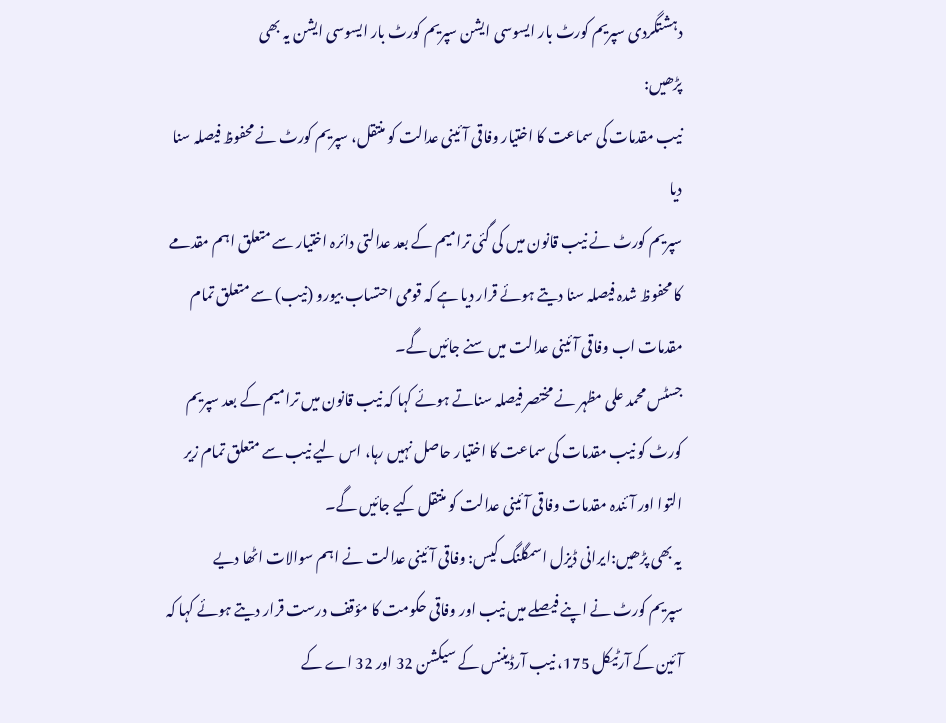دہشتگردی سپریم کورٹ بار ایسوسی ایشن سپریم کورٹ بار ایسوسی ایشن یہ بھی
پڑھیں:
نیب مقدمات کی سماعت کا اختیار وفاقی آئینی عدالت کو منتقل، سپریم کورٹ نے محفوظ فیصلہ سنا دیا
سپریم کورٹ نے نیب قانون میں کی گئی ترامیم کے بعد عدالتی دائرہ اختیار سے متعلق اہم مقدمے کا محفوظ شدہ فیصلہ سنا دیتے ہوئے قرار دیا ہے کہ قومی احتساب بیورو (نیب) سے متعلق تمام مقدمات اب وفاقی آئینی عدالت میں سنے جائیں گے۔
جسٹس محمد علی مظہر نے مختصر فیصلہ سناتے ہوئے کہا کہ نیب قانون میں ترامیم کے بعد سپریم کورٹ کو نیب مقدمات کی سماعت کا اختیار حاصل نہیں رہا، اس لیے نیب سے متعلق تمام زیر التوا اور آئندہ مقدمات وفاقی آئینی عدالت کو منتقل کیے جائیں گے۔
یہ بھی پڑھیں:ایرانی ڈیزل اسمگلنگ کیس: وفاقی آئینی عدالت نے اہم سوالات اٹھا دیے
سپریم کورٹ نے اپنے فیصلے میں نیب اور وفاقی حکومت کا مؤقف درست قرار دیتے ہوئے کہا کہ آئین کے آرٹیکل 175، نیب آرڈیننس کے سیکشن 32 اور 32 اے کے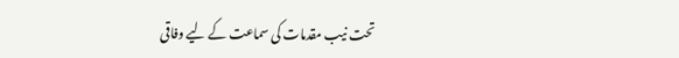تحت نیب مقدمات کی سماعت کے لیے وفاقی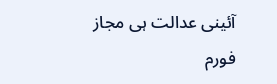آئینی عدالت ہی مجاز فورم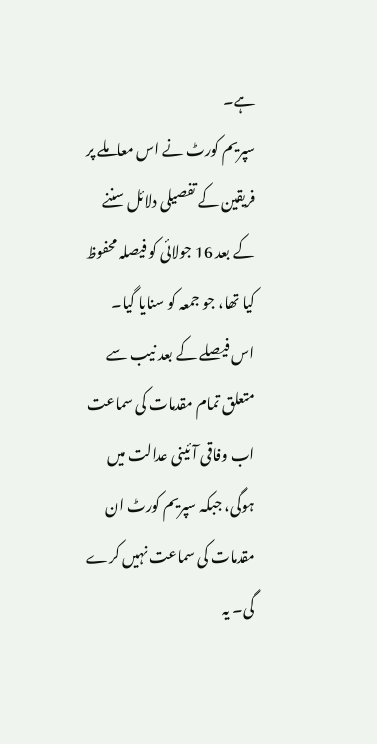ہے۔
سپریم کورٹ نے اس معاملے پر فریقین کے تفصیلی دلائل سننے کے بعد 16 جولائی کو فیصلہ محفوظ کیا تھا، جو جمعہ کو سنایا گیا۔
اس فیصلے کے بعد نیب سے متعلق تمام مقدمات کی سماعت اب وفاقی آئینی عدالت میں ہوگی، جبکہ سپریم کورٹ ان مقدمات کی سماعت نہیں کرے گی۔ یہ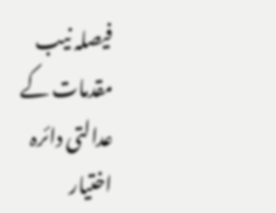فیصلہ نیب مقدمات کے عدالتی دائرہ اختیار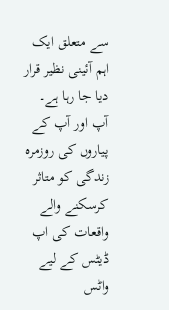سے متعلق ایک اہم آئینی نظیر قرار دیا جا رہا ہے۔
آپ اور آپ کے پیاروں کی روزمرہ زندگی کو متاثر کرسکنے والے واقعات کی اپ ڈیٹس کے لیے واٹس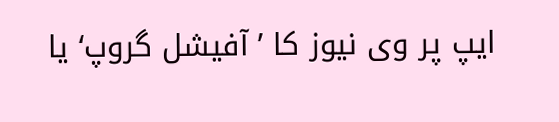ایپ پر وی نیوز کا ’آفیشل گروپ‘ یا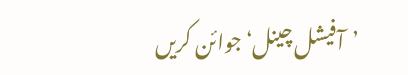’آفیشل چینل‘ جوائن کریں